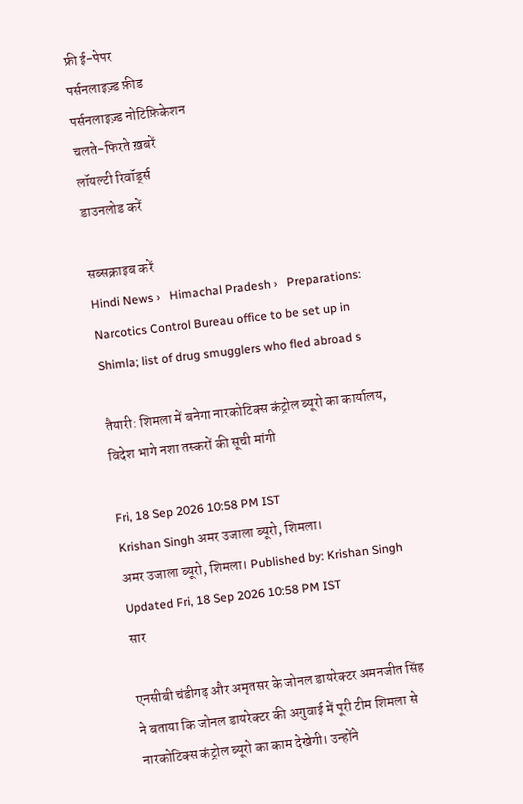फ्री ई-पेपर
पर्सनलाइज़्ड फ़ीड
पर्सनलाइज़्ड नोटिफ़िकेशन
चलते-फिरते ख़बरें
लॉयल्टी रिवॉर्ड्स
डाउनलोड करें

सब्सक्राइब करें
Hindi News ›   Himachal Pradesh ›   Preparations: Narcotics Control Bureau office to be set up in Shimla; list of drug smugglers who fled abroad s

तैयारी: शिमला में बनेगा नारकोटिक्स कंट्रोल ब्यूरो का कार्यालय, विदेश भागे नशा तस्करों की सूची मांगी

Fri, 18 Sep 2026 10:58 PM IST
Krishan Singh अमर उजाला ब्यूरो, शिमला।
अमर उजाला ब्यूरो, शिमला। Published by: Krishan Singh Updated Fri, 18 Sep 2026 10:58 PM IST
सार

एनसीबी चंडीगढ़ और अमृतसर के जोनल डायरेक्टर अमनजीत सिंह ने बताया कि जोनल डायरेक्टर की अगुवाई में पूरी टीम शिमला से नारकोटिक्स कंट्रोल ब्यूरो का काम देखेगी। उन्होंने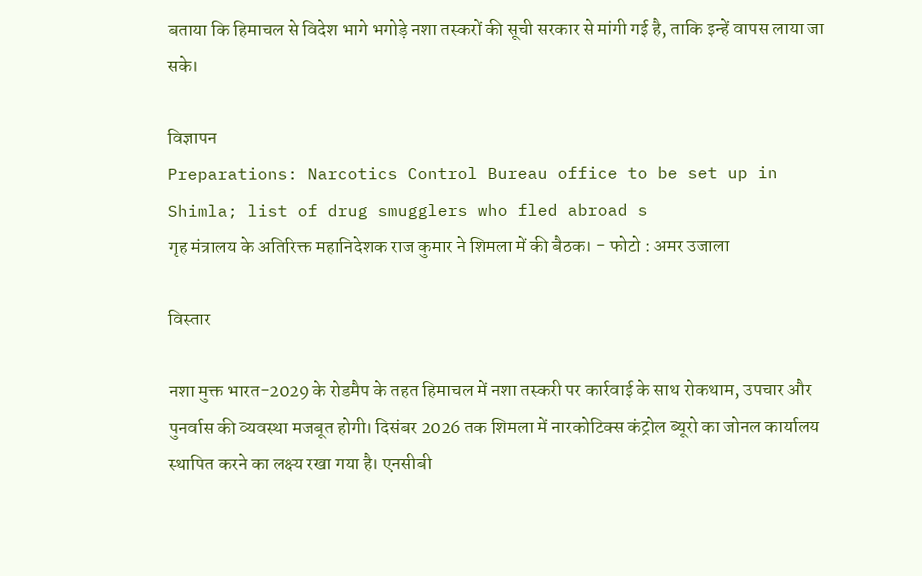बताया कि हिमाचल से विदेश भागे भगोड़े नशा तस्करों की सूची सरकार से मांगी गई है, ताकि इन्हें वापस लाया जा सके।

विज्ञापन
Preparations: Narcotics Control Bureau office to be set up in Shimla; list of drug smugglers who fled abroad s
गृह मंत्रालय के अतिरिक्त महानिदेशक राज कुमार ने शिमला में की बैठक। - फोटो : अमर उजाला

विस्तार

नशा मुक्त भारत-2029 के रोडमैप के तहत हिमाचल में नशा तस्करी पर कार्रवाई के साथ रोकथाम, उपचार और पुनर्वास की व्यवस्था मजबूत होगी। दिसंबर 2026 तक शिमला में नारकोटिक्स कंट्रोल ब्यूरो का जोनल कार्यालय स्थापित करने का लक्ष्य रखा गया है। एनसीबी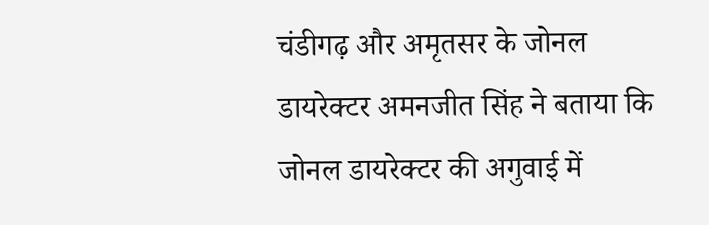चंडीगढ़ और अमृतसर के जोनल डायरेक्टर अमनजीत सिंह ने बताया कि जोनल डायरेक्टर की अगुवाई में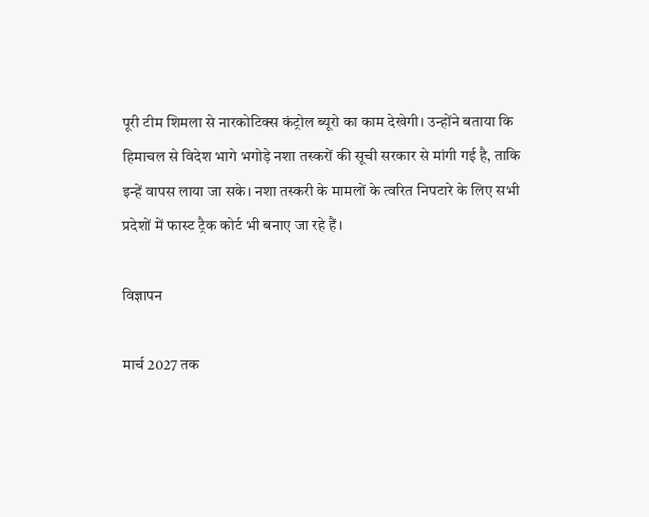पूरी टीम शिमला से नारकोटिक्स कंट्रोल ब्यूरो का काम देखेगी। उन्होंने बताया कि हिमाचल से विदेश भागे भगोड़े नशा तस्करों की सूची सरकार से मांगी गई है, ताकि इन्हें वापस लाया जा सके। नशा तस्करी के मामलों के त्वरित निपटारे के लिए सभी प्रदेशों में फास्ट ट्रैक कोर्ट भी बनाए जा रहे हैं।

विज्ञापन

मार्च 2027 तक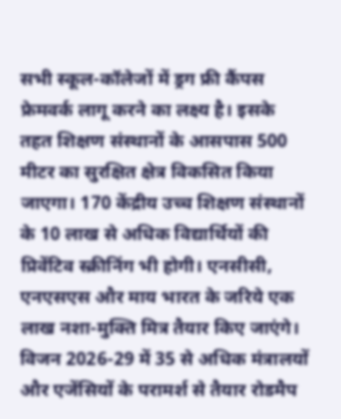सभी स्कूल-कॉलेजों में ड्रग फ्री कैंपस फ्रेमवर्क लागू करने का लक्ष्य है। इसके तहत शिक्षण संस्थानों के आसपास 500 मीटर का सुरक्षित क्षेत्र विकसित किया जाएगा। 170 केंद्रीय उच्च शिक्षण संस्थानों के 10 लाख से अधिक विद्यार्थियों की प्रिवेंटिव स्क्रीनिंग भी होगी। एनसीसी, एनएसएस और माय भारत के जरिये एक लाख नशा-मुक्ति मित्र तैयार किए जाएंगे। विजन 2026-29 में 35 से अधिक मंत्रालयों और एजेंसियों के परामर्श से तैयार रोडमैप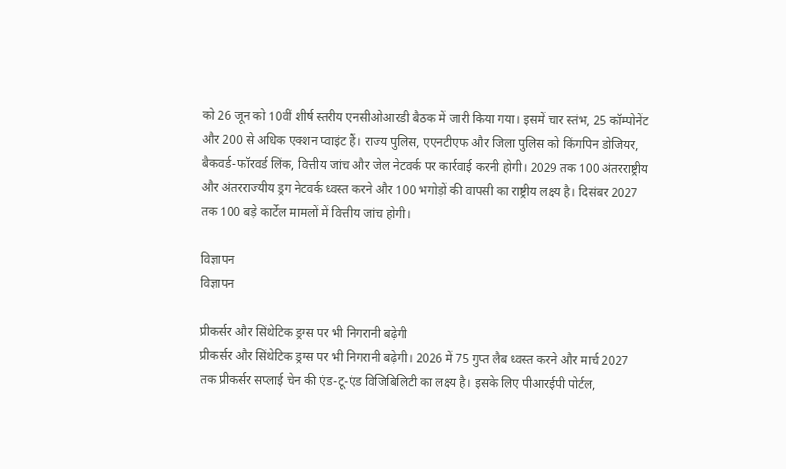को 26 जून को 10वीं शीर्ष स्तरीय एनसीओआरडी बैठक में जारी किया गया। इसमें चार स्तंभ, 25 कॉम्पोनेंट और 200 से अधिक एक्शन प्वाइंट हैं। राज्य पुलिस, एएनटीएफ और जिला पुलिस को किंगपिन डोजियर, बैकवर्ड-फॉरवर्ड लिंक, वित्तीय जांच और जेल नेटवर्क पर कार्रवाई करनी होगी। 2029 तक 100 अंतरराष्ट्रीय और अंतरराज्यीय ड्रग नेटवर्क ध्वस्त करने और 100 भगोड़ों की वापसी का राष्ट्रीय लक्ष्य है। दिसंबर 2027 तक 100 बड़े कार्टेल मामलों में वित्तीय जांच होगी।

विज्ञापन
विज्ञापन

प्रीकर्सर और सिंथेटिक ड्रग्स पर भी निगरानी बढ़ेगी
प्रीकर्सर और सिंथेटिक ड्रग्स पर भी निगरानी बढ़ेगी। 2026 में 75 गुप्त लैब ध्वस्त करने और मार्च 2027 तक प्रीकर्सर सप्लाई चेन की एंड-टू-एंड विजिबिलिटी का लक्ष्य है। इसके लिए पीआरईपी पोर्टल,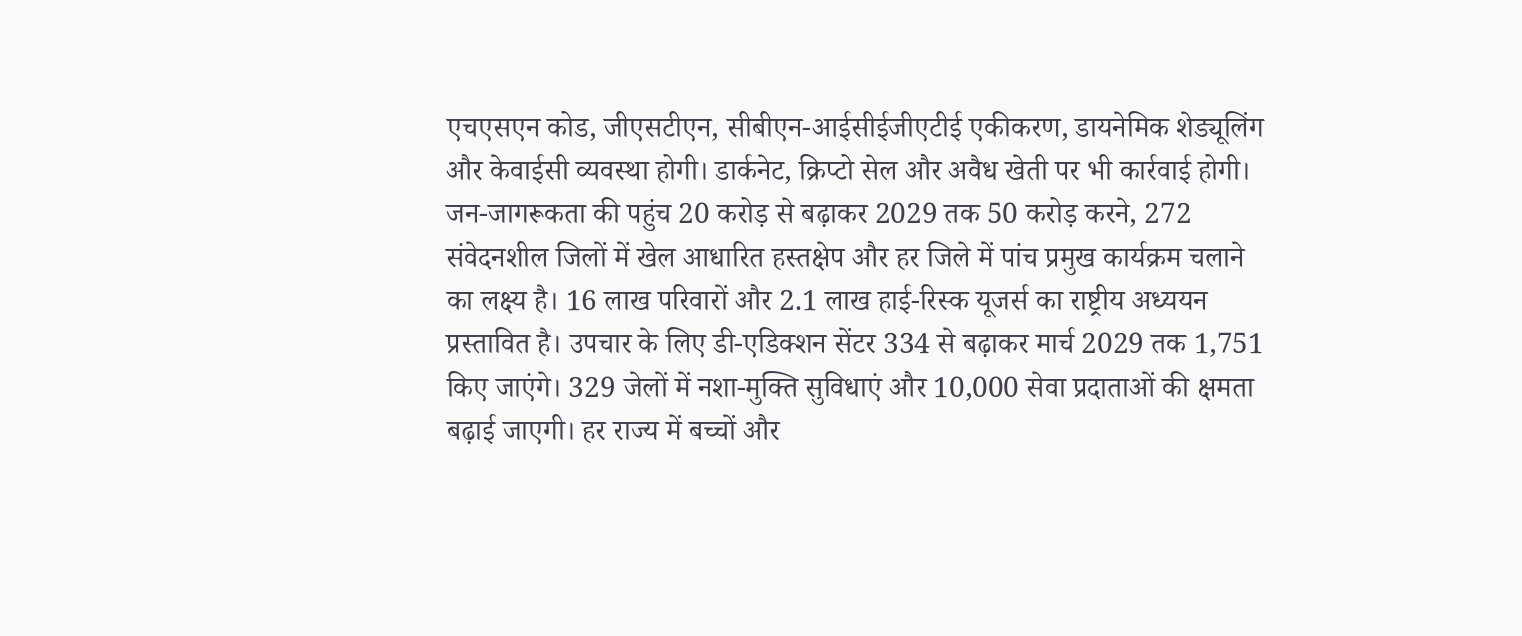एचएसएन कोड, जीएसटीएन, सीबीएन-आईसीईजीएटीई एकीकरण, डायनेमिक शेड्यूलिंग और केवाईसी व्यवस्था होगी। डार्कनेट, क्रिप्टो सेल और अवैध खेती पर भी कार्रवाई होगी। जन-जागरूकता की पहुंच 20 करोड़ से बढ़ाकर 2029 तक 50 करोड़ करने, 272 संवेदनशील जिलों में खेल आधारित हस्तक्षेप और हर जिले में पांच प्रमुख कार्यक्रम चलाने का लक्ष्य है। 16 लाख परिवारों और 2.1 लाख हाई-रिस्क यूजर्स का राष्ट्रीय अध्ययन प्रस्तावित है। उपचार के लिए डी-एडिक्शन सेंटर 334 से बढ़ाकर मार्च 2029 तक 1,751 किए जाएंगे। 329 जेलों में नशा-मुक्ति सुविधाएं और 10,000 सेवा प्रदाताओं की क्षमता बढ़ाई जाएगी। हर राज्य में बच्चों और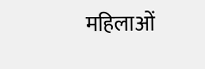महिलाओं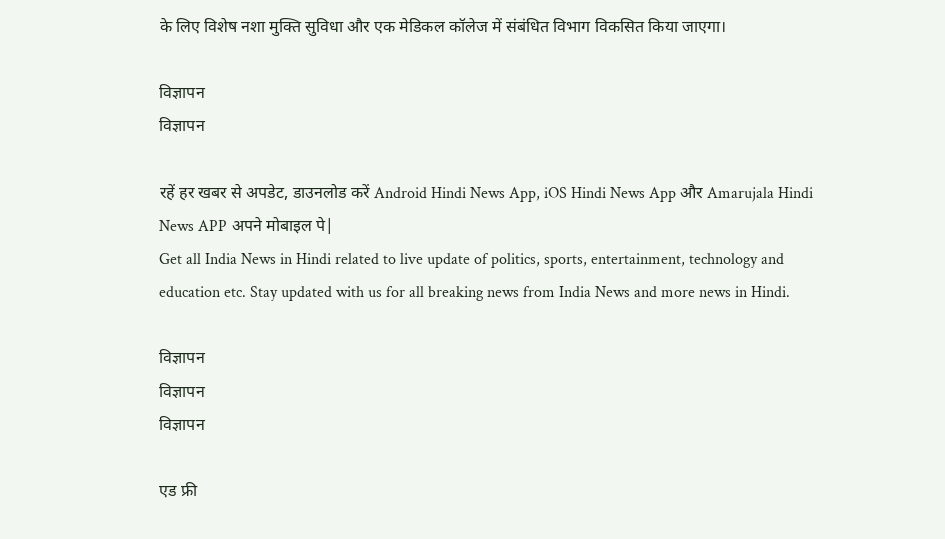के लिए विशेष नशा मुक्ति सुविधा और एक मेडिकल कॉलेज में संबंधित विभाग विकसित किया जाएगा।

विज्ञापन
विज्ञापन

रहें हर खबर से अपडेट, डाउनलोड करें Android Hindi News App, iOS Hindi News App और Amarujala Hindi News APP अपने मोबाइल पे|
Get all India News in Hindi related to live update of politics, sports, entertainment, technology and education etc. Stay updated with us for all breaking news from India News and more news in Hindi.

विज्ञापन
विज्ञापन
विज्ञापन

एड फ्री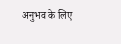अनुभव के लिए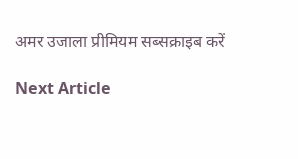अमर उजाला प्रीमियम सब्सक्राइब करें

Next Article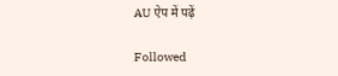AU ऐप में पढ़ें

Followed